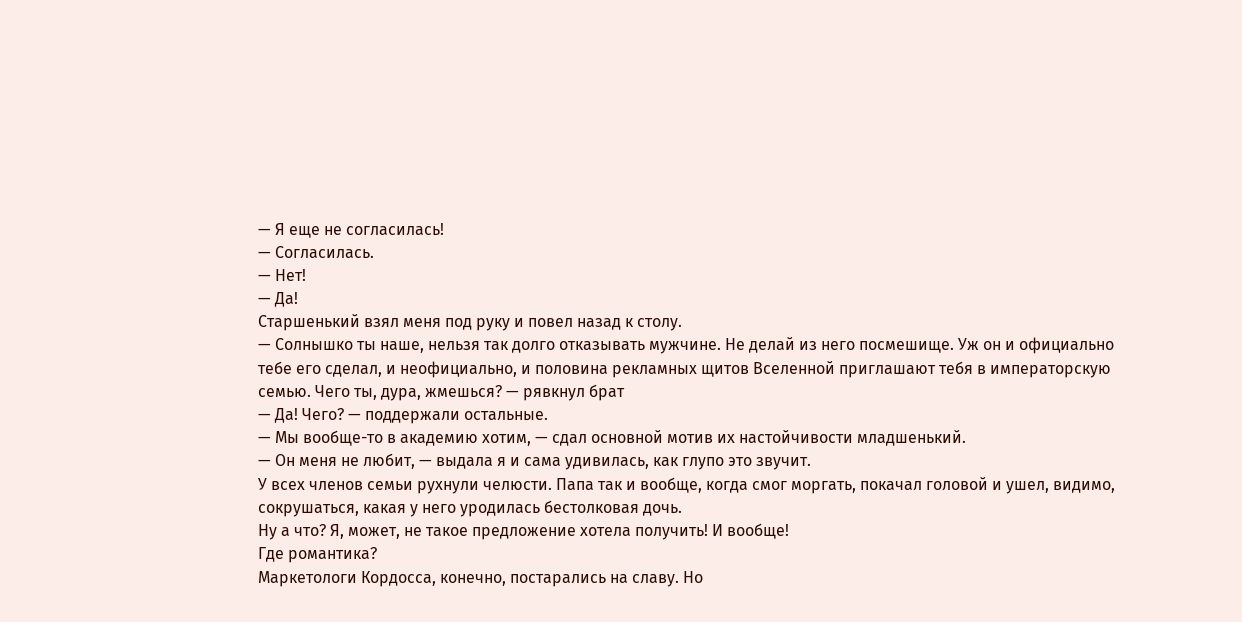— Я еще не согласилась!
— Согласилась.
— Нет!
— Да!
Старшенький взял меня под руку и повел назад к столу.
— Солнышко ты наше, нельзя так долго отказывать мужчине. Не делай из него посмешище. Уж он и официально тебе его сделал, и неофициально, и половина рекламных щитов Вселенной приглашают тебя в императорскую семью. Чего ты, дура, жмешься? — рявкнул брат
— Да! Чего? — поддержали остальные.
— Мы вообще-то в академию хотим, — сдал основной мотив их настойчивости младшенький.
— Он меня не любит, — выдала я и сама удивилась, как глупо это звучит.
У всех членов семьи рухнули челюсти. Папа так и вообще, когда смог моргать, покачал головой и ушел, видимо, сокрушаться, какая у него уродилась бестолковая дочь.
Ну а что? Я, может, не такое предложение хотела получить! И вообще!
Где романтика?
Маркетологи Кордосса, конечно, постарались на славу. Но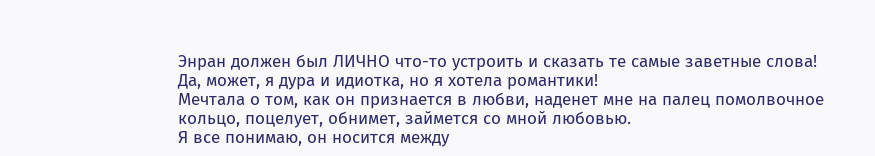Энран должен был ЛИЧНО что-то устроить и сказать те самые заветные слова!
Да, может, я дура и идиотка, но я хотела романтики!
Мечтала о том, как он признается в любви, наденет мне на палец помолвочное кольцо, поцелует, обнимет, займется со мной любовью.
Я все понимаю, он носится между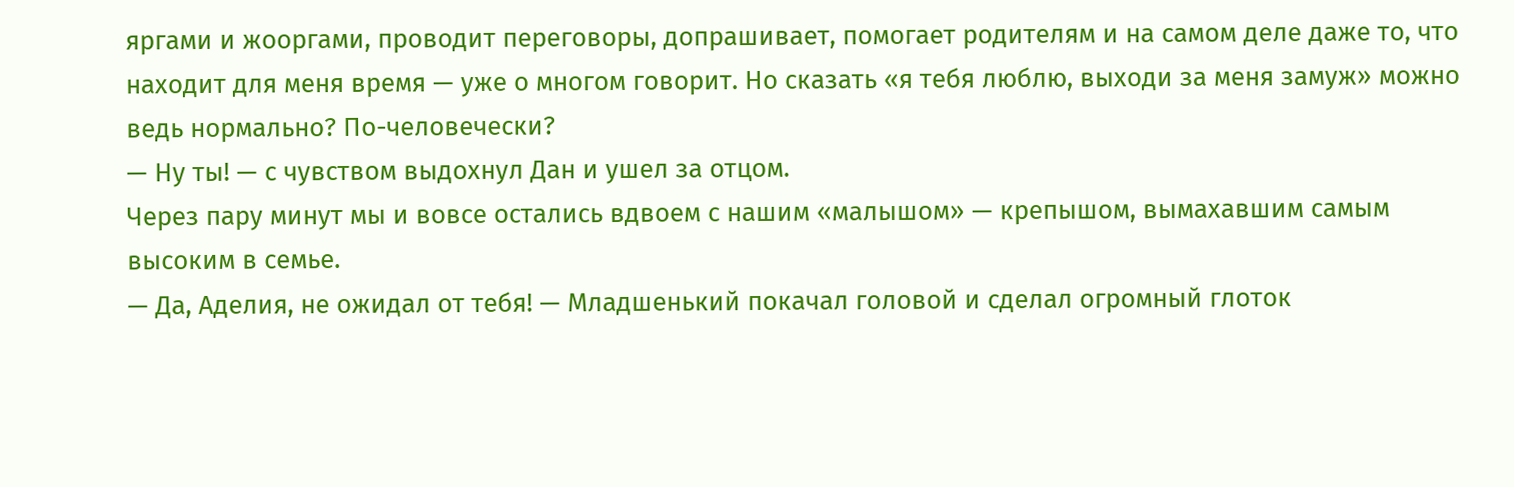яргами и жооргами, проводит переговоры, допрашивает, помогает родителям и на самом деле даже то, что находит для меня время — уже о многом говорит. Но сказать «я тебя люблю, выходи за меня замуж» можно ведь нормально? По-человечески?
— Ну ты! — с чувством выдохнул Дан и ушел за отцом.
Через пару минут мы и вовсе остались вдвоем с нашим «малышом» — крепышом, вымахавшим самым высоким в семье.
— Да, Аделия, не ожидал от тебя! — Младшенький покачал головой и сделал огромный глоток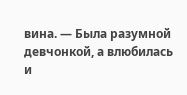вина. — Была разумной девчонкой, а влюбилась и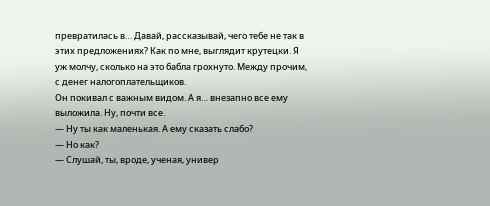превратилась в… Давай, рассказывай, чего тебе не так в этих предложениях? Как по мне, выглядит крутецки. Я уж молчу, сколько на это бабла грохнуто. Между прочим, с денег налогоплательщиков.
Он покивал с важным видом. А я… внезапно все ему выложила. Ну, почти все.
— Ну ты как маленькая. А ему сказать слабо?
— Но как?
— Слушай, ты, вроде, ученая, универ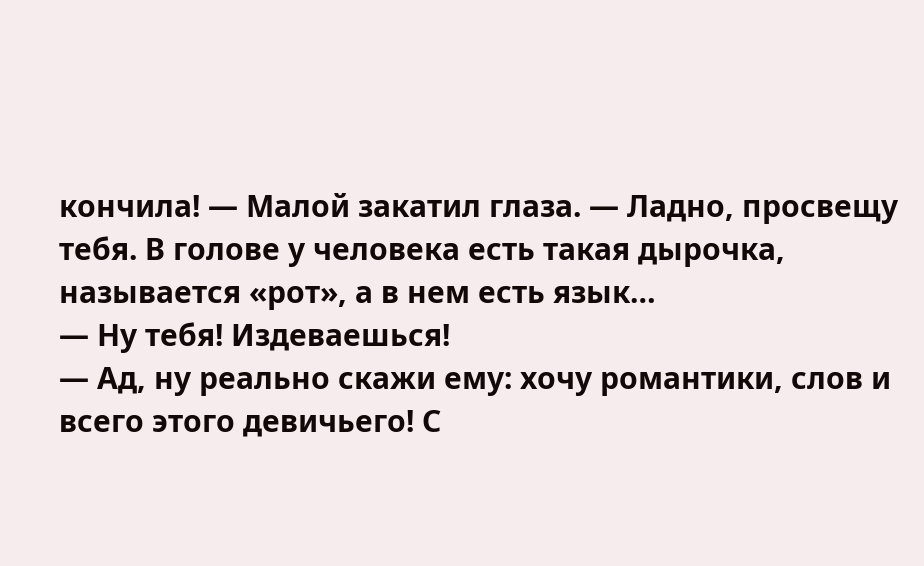кончила! — Малой закатил глаза. — Ладно, просвещу тебя. В голове у человека есть такая дырочка, называется «рот», а в нем есть язык…
— Ну тебя! Издеваешься!
— Ад, ну реально скажи ему: хочу романтики, слов и всего этого девичьего! С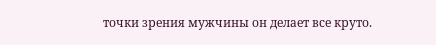точки зрения мужчины он делает все круто.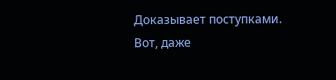Доказывает поступками. Вот, даже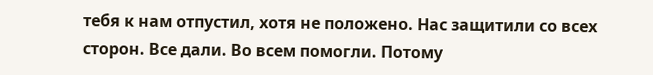тебя к нам отпустил, хотя не положено. Нас защитили со всех сторон. Все дали. Во всем помогли. Потому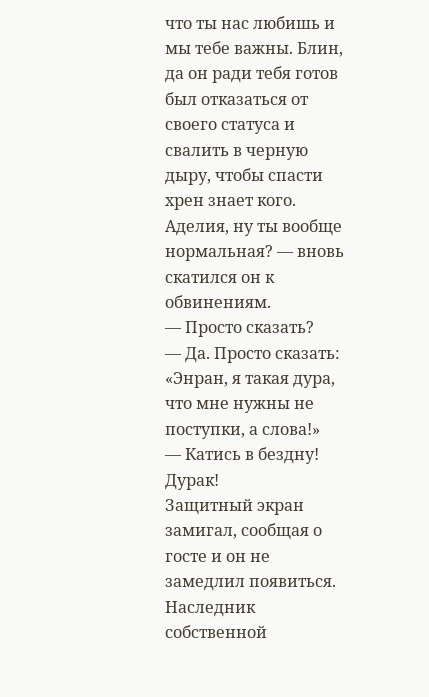что ты нас любишь и мы тебе важны. Блин, да он ради тебя готов был отказаться от своего статуса и свалить в черную дыру, чтобы спасти хрен знает кого. Аделия, ну ты вообще нормальная? — вновь скатился он к обвинениям.
— Просто сказать?
— Да. Просто сказать: «Энран, я такая дура, что мне нужны не поступки, а слова!»
— Катись в бездну! Дурак!
Защитный экран замигал, сообщая о госте и он не замедлил появиться. Наследник собственной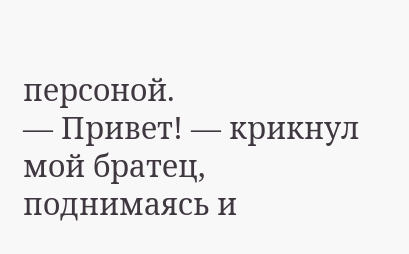персоной.
— Привет! — крикнул мой братец, поднимаясь и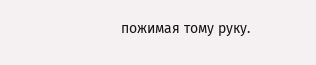пожимая тому руку.